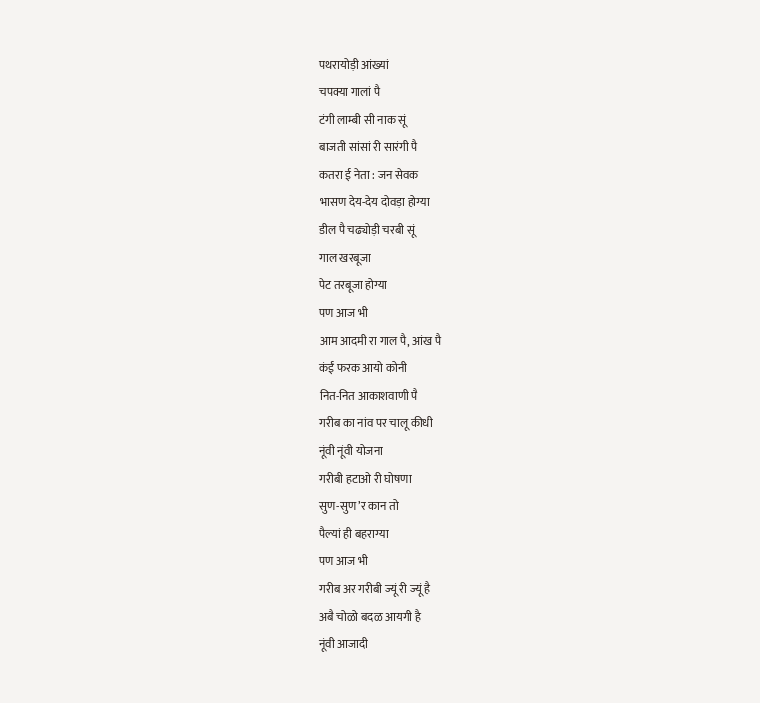पथरायोड़ी आंख्यां
चपक्या गालां पै
टंगी लाम्बी सी नाक सूं
बाजती सांसां री सारंगी पै
कतरा ई नेता : जन सेवक
भासण देय-देय दोवड़ा होग्या
डील पै चढ्योड़ी चरबी सूं
गाल खरबूजा
पेट तरबूजा होग्या
पण आज भी
आम आदमी रा गाल पै, आंख पै
कंईं फरक आयो कोनी
नित-नित आकाशवाणी पै
गरीब का नांव पर चालू कीधी
नूंवी नूंवी योजना
गरीबी हटाओ री घोषणा
सुण-सुण’र कान तो
पैल्यां ही बहराग्या
पण आज भी
गरीब अर गरीबी ज्यूं री ज्यूं है
अबै चोळो बदळ आयगी है
नूंवी आजादी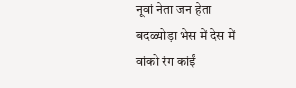नूवां नेता जन हेता
बदळ्योड़ा भेस में देस में
वांको रंग कांईं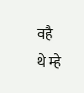वहै
थे म्हे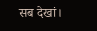सब देखां।